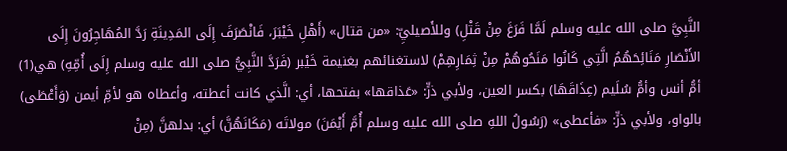النَّبِيَّ صلى الله عليه وسلم لَمَّا فَرَغَ مِنْ قَتْلِ) وللأَصيليِّ: «من قتال» (أَهْلِ خَيْبَرَ، فَانْصَرَفَ إِلَى المَدِينَةِ رَدَّ المُهَاجِرُونَ إِلَى الأَنْصَارِ مَنَائِحَهُمُ الَّتِي كَانُوا مَنَحُوهُمْ مِنْ ثِمَارِهِمْ) لاستغنائهم بغنيمة خَيْبر (فَرَدَّ النَّبِيُّ صلى الله عليه وسلم إِلَى أُمِّهِ) هي(1) أمُّ أنس وأمُّ سُلَيم (عِذَاقَهَا) بكسر العين، ولأبي ذرٍّ: «عَذاقها» بفتحها، أي: الَّذي كانت أعطته، وأعطاه هو لأمِّ أيمن (وَأَعْطَى) بالواو، ولأبي ذرٍّ: «فأعطى» (رَسُولُ اللهِ صلى الله عليه وسلم أُمَّ أَيْمَنَ) مولاتَه (مَكَانَهُنَّ) أي: بدلهنَّ (مِنْ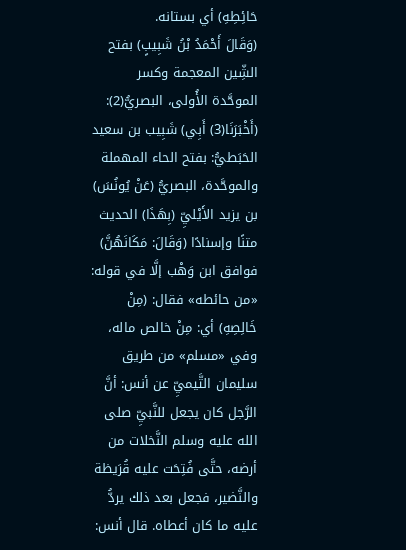حَائِطِهِ) أي بستانه.
(وَقَالَ أَحْمَدُ بْنُ شَبِيبٍ) بفتح الشِّين المعجمة وكسر الموحَّدة الأُولى، البصريُّ(2): (أَخْبَرَنَا(3) أَبِي) شَبِيب بن سعيد الحَبَطيُّ: بفتح الحاء المهملة والموحَّدة، البصريُّ (عَنْ يُونُسَ) بن يزيد الأَيْليِّ (بِهَذَا) الحديث متنًا وإسنادًا (وَقَالَ: مَكَانَهُنَّ) فوافق ابن وَهْب إلَّا في قوله: «من حائطه» فقال: (مِنْ خَالِصِهِ) أي: مِنْ خالص ماله، وفي «مسلم» من طريق سليمان التَّيميِّ عن أنس: أنَّ الرَّجل كان يجعل للنَّبيِّ صلى الله عليه وسلم النَّخلات من أرضه، حتَّى فُتِحَت عليه قُرَيظة والنَّضير، فجعل بعد ذلك يردُّ عليه ما كان أعطاه. قال أنس: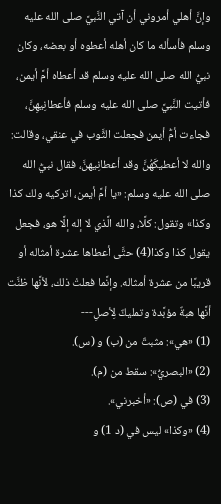وإنَّ أهلي أمروني أن آتي النَّبيَّ صلى الله عليه وسلم فأسأله ما كان أهله أعطوه أو بعضه، وكان نبيُّ الله صلى الله عليه وسلم قد أعطاه أمَّ أيمن، فأتيت النَّبيَّ صلى الله عليه وسلم فأعطانِيهِنَّ، فجاءت أمُّ أيمن فجعلت الثَّوب في عنقي، وقالت: والله لا أعطيكَهُنَّ وقد أعطانِيهنَّ، فقال نبيُّ الله صلى الله عليه وسلم: «يا أمَّ أيمن، اتركيه ولك كذا وكذا» وتقول: كلَّا، والله الَّذي لا إله إلَّا هو، فجعل يقول كذا وكذا(4) حتَّى أعطاها عشرة أمثاله أو قريبًا من عشرة أمثاله. وإنَّما فعلتْ ذلك، لأنَّها ظنَّت أنَّها هبةٌ مؤبَّدة وتمليكٌ لِأصلِ---
(1) «هي»: مثبتٌ من (ب) و (س).
(2) «البصريُّ»: سقط من (م).
(3) في (ص): «أخبرني».
(4) «وكذا» ليس في (د 1) و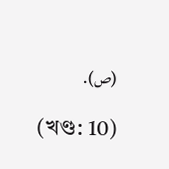(ص).

(খণ্ড: 10)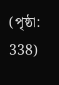(পৃষ্ঠা: 338)